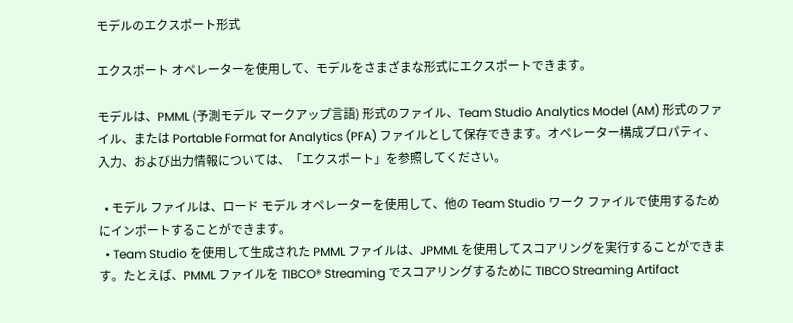モデルのエクスポート形式

エクスポート オペレーターを使用して、モデルをさまざまな形式にエクスポートできます。

モデルは、PMML (予測モデル マークアップ言語) 形式のファイル、Team Studio Analytics Model (AM) 形式のファイル、または Portable Format for Analytics (PFA) ファイルとして保存できます。オペレーター構成プロパティ、入力、および出力情報については、「エクスポート」を参照してください。

  • モデル ファイルは、ロード モデル オペレーターを使用して、他の Team Studio ワーク ファイルで使用するためにインポートすることができます。
  • Team Studio を使用して生成された PMML ファイルは、JPMML を使用してスコアリングを実行することができます。たとえば、PMML ファイルを TIBCO® Streaming でスコアリングするために TIBCO Streaming Artifact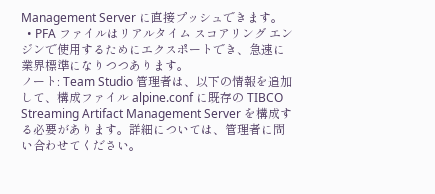Management Server に直接プッシュできます。
  • PFA ファイルはリアルタイム スコアリング エンジンで使用するためにエクスポートでき、急速に業界標準になりつつあります。
ノート: Team Studio 管理者は、以下の情報を追加して、構成ファイル alpine.conf に既存の TIBCO Streaming Artifact Management Server を構成する必要があります。詳細については、管理者に問い合わせてください。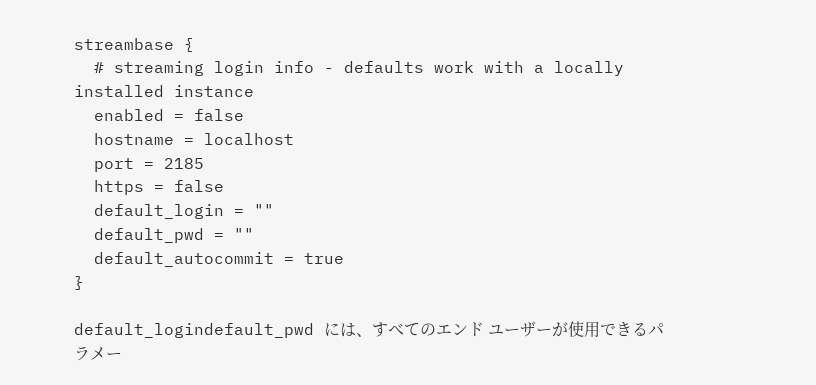streambase {
  # streaming login info - defaults work with a locally installed instance
  enabled = false
  hostname = localhost
  port = 2185
  https = false
  default_login = ""
  default_pwd = ""
  default_autocommit = true
}

default_logindefault_pwd には、すべてのエンド ユーザーが使用できるパラメー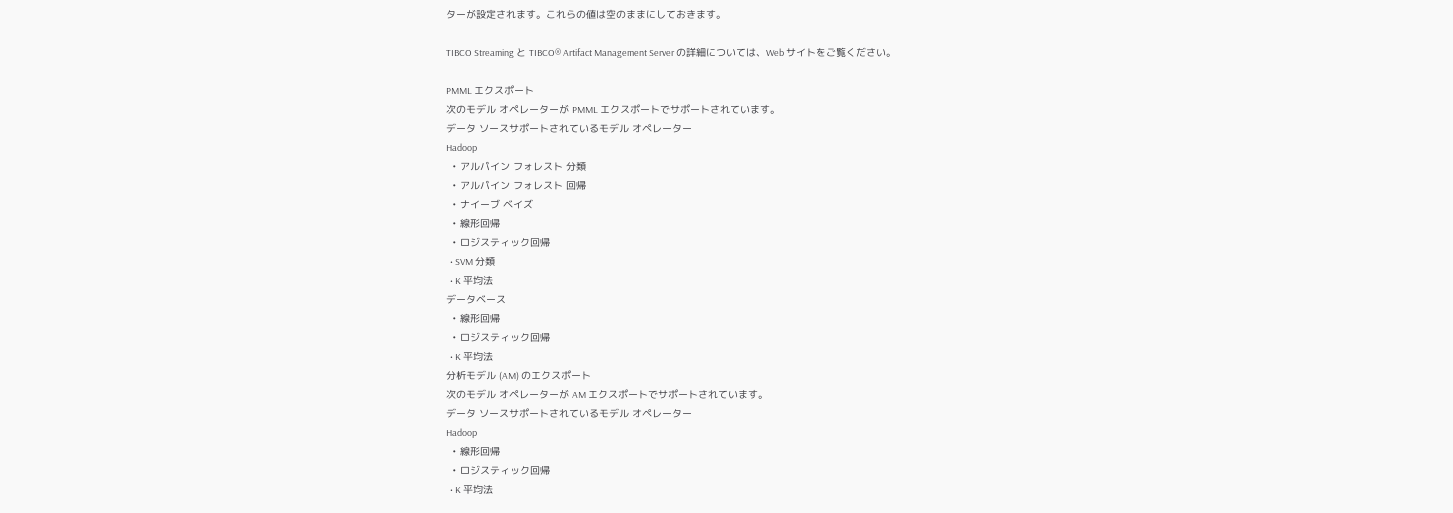ターが設定されます。これらの値は空のままにしておきます。

TIBCO Streaming と TIBCO® Artifact Management Server の詳細については、Web サイトをご覧ください。

PMML エクスポート
次のモデル オペレーターが PMML エクスポートでサポートされています。
データ ソースサポートされているモデル オペレーター
Hadoop
  • アルパイン フォレスト 分類
  • アルパイン フォレスト 回帰
  • ナイーブ ベイズ
  • 線形回帰
  • ロジスティック回帰
  • SVM 分類
  • K 平均法
データベース
  • 線形回帰
  • ロジスティック回帰
  • K 平均法
分析モデル (AM) のエクスポート
次のモデル オペレーターが AM エクスポートでサポートされています。
データ ソースサポートされているモデル オペレーター
Hadoop
  • 線形回帰
  • ロジスティック回帰
  • K 平均法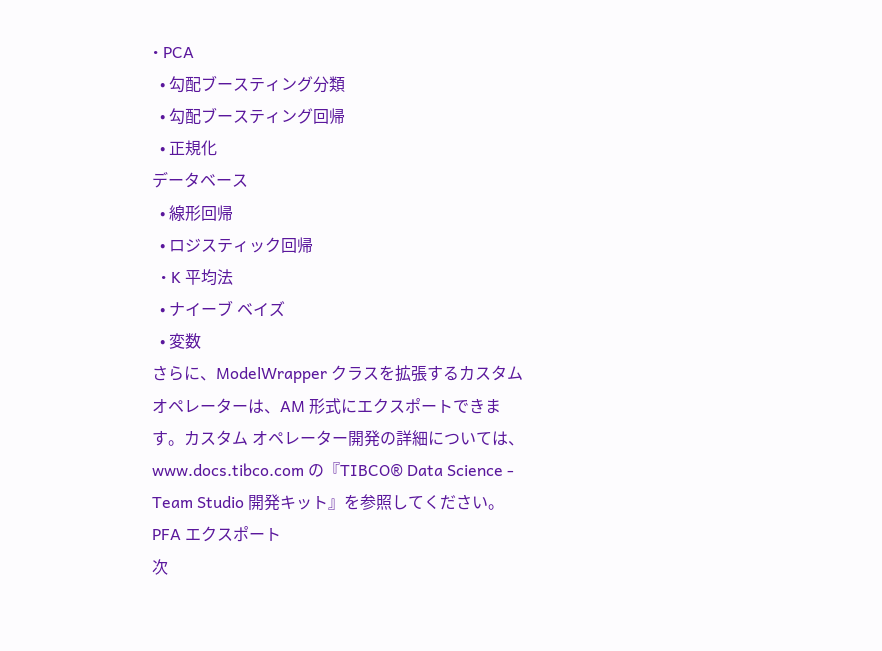• PCA
  • 勾配ブースティング分類
  • 勾配ブースティング回帰
  • 正規化
データベース
  • 線形回帰
  • ロジスティック回帰
  • K 平均法
  • ナイーブ ベイズ
  • 変数
さらに、ModelWrapper クラスを拡張するカスタム オペレーターは、AM 形式にエクスポートできます。カスタム オペレーター開発の詳細については、www.docs.tibco.com の『TIBCO® Data Science - Team Studio 開発キット』を参照してください。
PFA エクスポート
次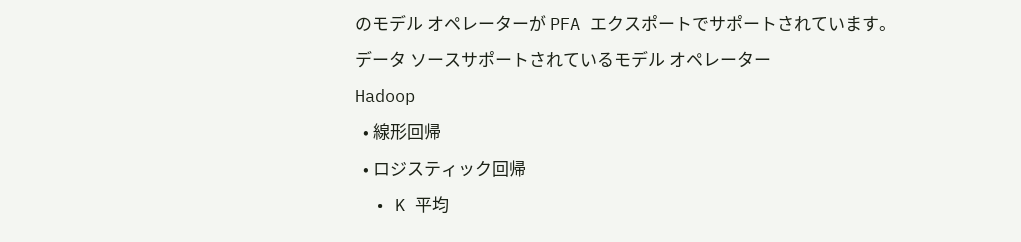のモデル オペレーターが PFA エクスポートでサポートされています。
データ ソースサポートされているモデル オペレーター
Hadoop
  • 線形回帰
  • ロジスティック回帰
  • K 平均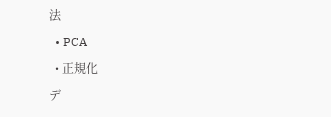法
  • PCA
  • 正規化
デ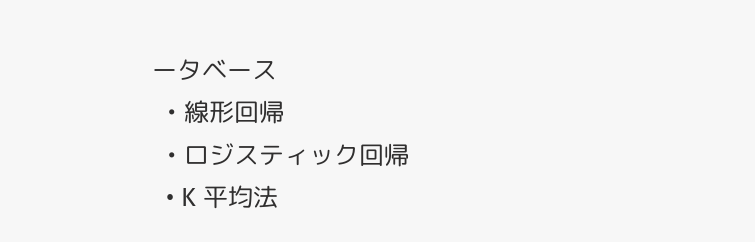ータベース
  • 線形回帰
  • ロジスティック回帰
  • K 平均法